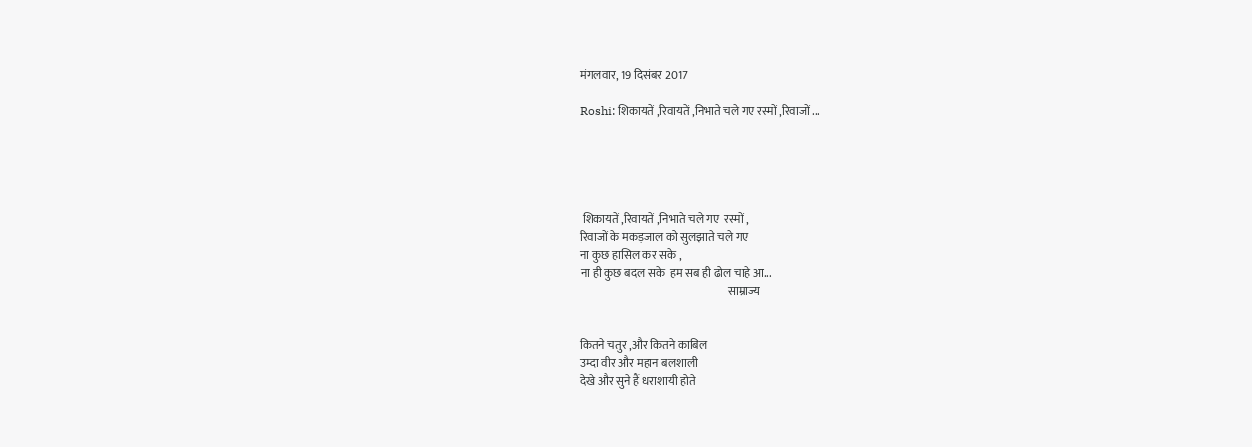मंगलवार, 19 दिसंबर 2017

Roshi: शिकायतें ,रिवायतें ,निभाते चले गए रस्मों ,रिवाजों ...





 शिकायतें ,रिवायतें ,निभाते चले गए  रस्मों ,
रिवाजों के मकड़जाल को सुलझाते चले गए
ना कुछ हासिल कर सके ,
ना ही कुछ बदल सके  हम सब ही ढोल चाहे आ...
                                                                 साम्राज्य


कितने चतुर ,और कितने काबिल
उम्दा वीर और महान बलशाली
देखे और सुने हैं धराशायी होते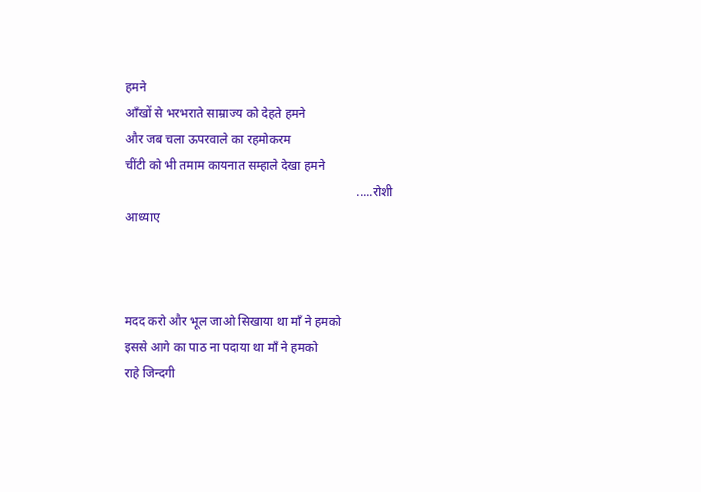हमने
आँखों से भरभराते साम्राज्य को देहते हमने
और जब चला ऊपरवाले का रहमोकरम
चींटी को भी तमाम कायनात सम्हाले देखा हमने
                                                                          .....रोशी
आध्याए



मदद करो और भूल जाओ सिखाया था माँ ने हमको
इससे आगे का पाठ ना पदाया था माँ ने हमको
राहे जिन्दगी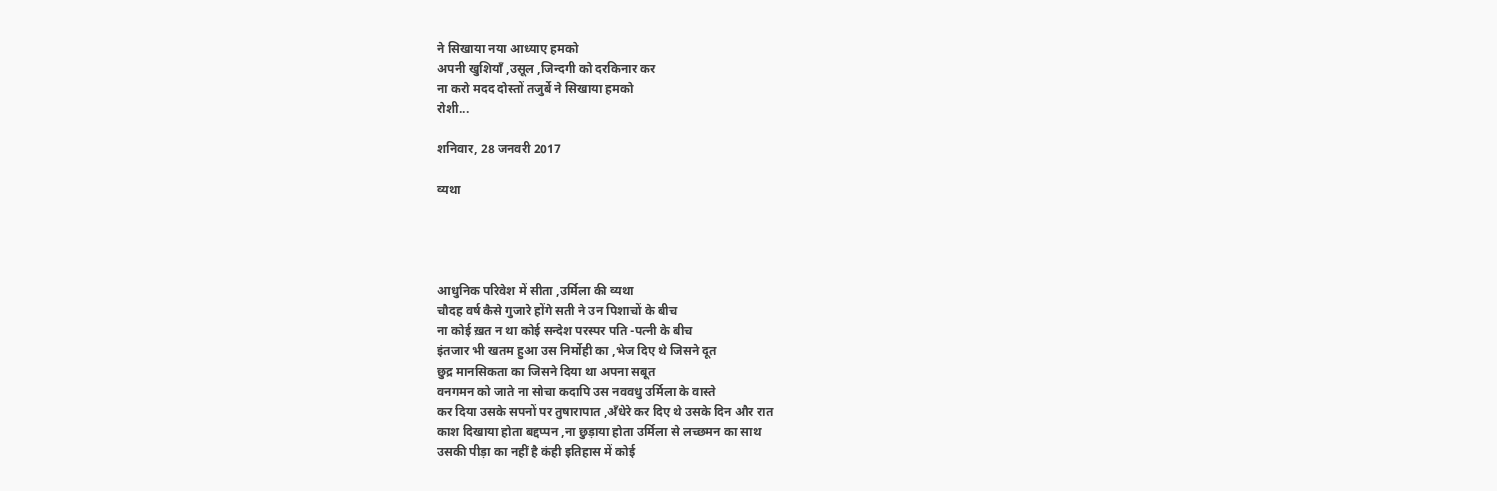ने सिखाया नया आध्याए हमको
अपनी खुशियाँ ,उसूल ,जिन्दगी को दरकिनार कर
ना करो मदद दोस्तों तजुर्बे ने सिखाया हमको
रोशी...

शनिवार, 28 जनवरी 2017

व्यथा




आधुनिक परिवेश में सीता ,उर्मिला की व्यथा
चौदह वर्ष कैसे गुजारे होंगे सती ने उन पिशाचों के बीच
ना कोई ख़त न था कोई सन्देश परस्पर पति -पत्नी के बीच
इंतजार भी खतम हुआ उस निर्मोही का ,भेज दिए थे जिसने दूत
छुद्र मानसिकता का जिसने दिया था अपना सबूत
वनगमन को जाते ना सोचा कदापि उस नववधु उर्मिला के वास्ते
कर दिया उसके सपनों पर तुषारापात ,अँधेरे कर दिए थे उसके दिन और रात
काश दिखाया होता बद्दप्पन ,ना छुड़ाया होता उर्मिला से लच्छमन का साथ
उसकी पीड़ा का नहीं है कंही इतिहास में कोई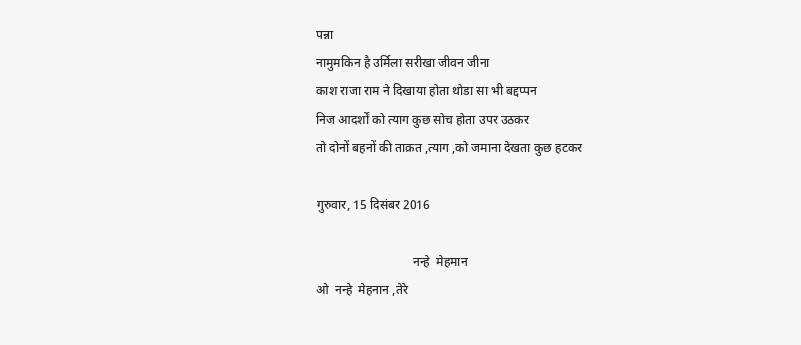पन्ना
नामुमकिन है उर्मिला सरीखा जीवन जीना
काश राजा राम ने दिखाया होता थोडा सा भी बद्दप्पन
निज आदर्शों को त्याग कुछ सोच होता उपर उठकर
तो दोनों बहनों की ताक़त ,त्याग ,को जमाना देखता कुछ हटकर

गुरुवार, 15 दिसंबर 2016

                               नन्हे  मेहमान
ओ  नन्हे  मेहनान ,तेरे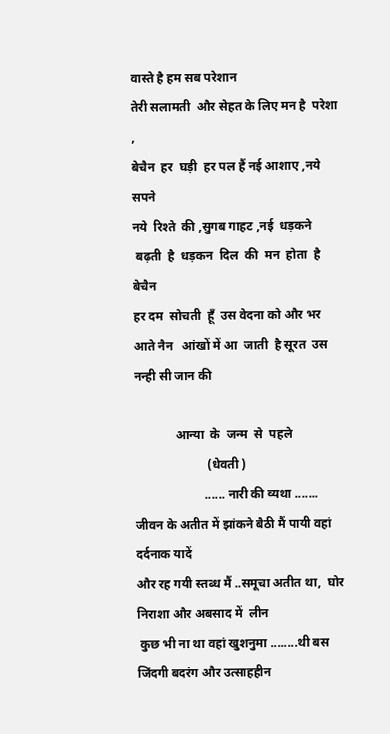वास्ते है हम सब परेशान
तेरी सलामती  और सेहत के लिए मन है  परेशा ,
बेचैन  हर  घड़ी  हर पल हैं नई आशाए ,नये सपने
नये  रिश्ते  की ,सुगब गाहट ,नई  धड़कने
 बढ़ती  है  धड़कन  दिल  की  मन  होता  है बेचैन
हर दम  सोचती  हूँ  उस वेदना को और भर आते नैन   आंखों में आ  जाती  है सूरत  उस  नन्ही सी जान की

             आन्या  के  जन्म  से  पहले
                       (धेवती )
                      ...... नारी की व्यथा .......
जीवन के अतीत में झांकने बैठी मैं पायी वहां दर्दनाक यादें
और रह गयी स्तब्ध मैं ..समूचा अतीत था,  घोर निराशा और अबसाद में  लीन
 कुछ भी ना था वहां खुशनुमा ........थी बस जिंदगी बदरंग और उत्साहहीन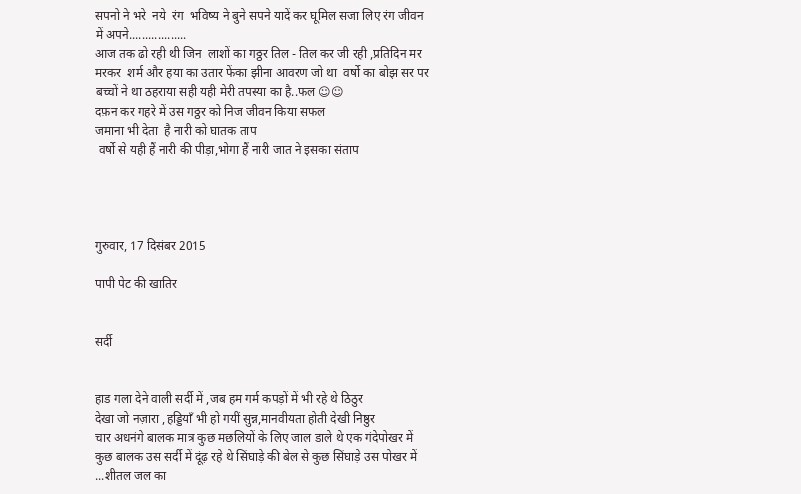सपनो ने भरे  नये  रंग  भविष्य ने बुने सपने यादें कर घूमिल सजा लिए रंग जीवन में अपने..................
आज तक ढो रही थी जिन  लाशों का गठ्ठर तिल - तिल कर जी रही ,प्रतिदिन मर मरकर  शर्म और हया का उतार फेंका झीना आवरण जो था  वर्षो का बोझ सर पर
बच्चों ने था ठहराया सही यही मेरी तपस्या का है..फल ☺☺
दफ़न कर गहरे में उस गठ्ठर को निज जीवन किया सफल
जमाना भी देता  है नारी को घातक ताप
 वर्षो से यही हैं नारी की पीड़ा,भोगा हैं नारी जात ने इसका संताप




गुरुवार, 17 दिसंबर 2015

पापी पेट की खातिर


सर्दी


हाड गला देने वाली सर्दी में ,जब हम गर्म कपड़ों में भी रहे थे ठिठुर
देखा जो नज़ारा ,हड्डियाँ भी हो गयीं सुन्न,मानवीयता होती देखी निष्ठुर
चार अधनंगे बालक मात्र कुछ मछलियों के लिए जाल डाले थे एक गंदेपोखर में
कुछ बालक उस सर्दी में दूंढ़ रहे थे सिंघाड़े की बेल से कुछ सिंघाड़े उस पोखर में
...शीतल जल का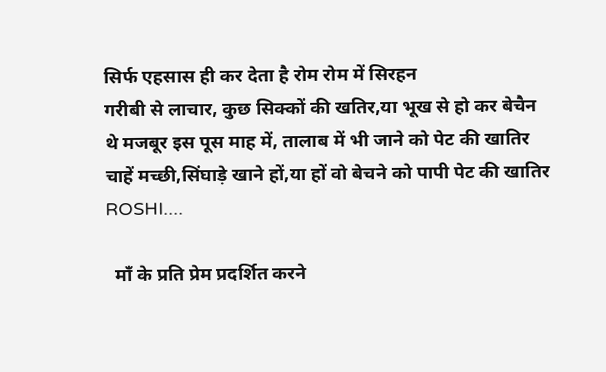सिर्फ एहसास ही कर देता है रोम रोम में सिरहन
गरीबी से लाचार, कुछ सिक्कों की खतिर,या भूख से हो कर बेचैन
थे मजबूर इस पूस माह में, तालाब में भी जाने को पेट की खातिर
चाहें मच्छी,सिंघाड़े खाने हों,या हों वो बेचने को पापी पेट की खातिर
ROSHI....

  माँ के प्रति प्रेम प्रदर्शित करने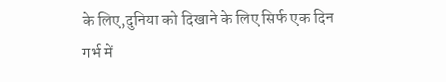के लिए,दुनिया को दिखाने के लिए सिर्फ एक दिन गर्भ में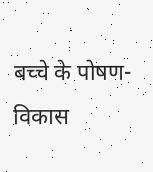बच्चे के पोषण- विकास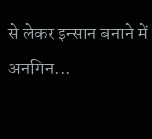से लेकर इन्सान बनाने में अनगिन...